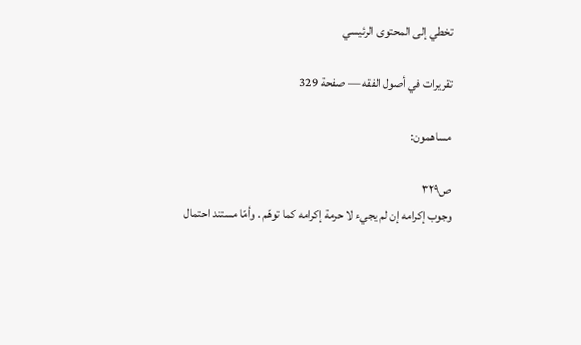تخطي إلى المحتوى الرئيسي

تقريرات في أصول الفقه — صفحة 329

مساهمون:

ص٣٢٩
وجوب إكرامه إن لم يجيء لا حرمة إكرامه كما توهّم . وأمّا مستند احتمال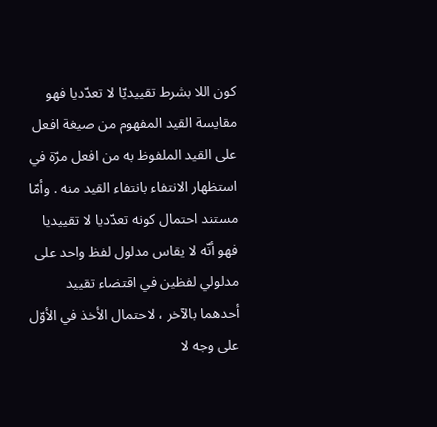كون اللا بشرط تقييديّا لا تعدّديا فهو مقايسة القيد المفهوم من صيغة افعل على القيد الملفوظ به من افعل مرّة في استظهار الانتفاء بانتفاء القيد منه . وأمّا مستند احتمال كونه تعدّديا لا تقييديا فهو أنّه لا يقاس مدلول لفظ واحد على مدلولي لفظين في اقتضاء تقييد أحدهما بالآخر ، لاحتمال الأخذ في الأوّل على وجه لا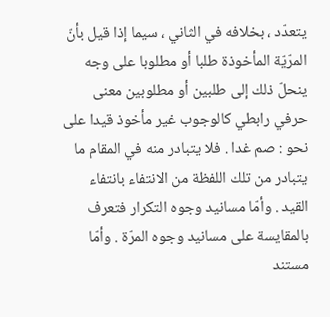يتعدّد ، بخلافه في الثاني ، سيما إذا قيل بأنّ المرّيّة المأخوذة طلبا أو مطلوبا على وجه ينحلّ ذلك إلى طلبين أو مطلوبين معنى حرفي رابطي كالوجوب غير مأخوذ قيدا على نحو : صم غدا . فلا يتبادر منه في المقام ما يتبادر من تلك اللفظة من الانتفاء بانتفاء القيد . وأمّا مسانيد وجوه التكرار فتعرف بالمقايسة على مسانيد وجوه المرّة . وأمّا مستند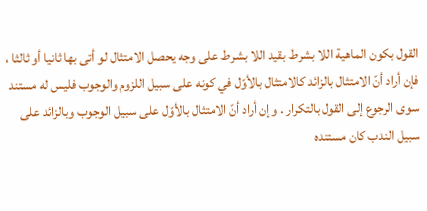القول بكون الماهية اللا بشرط بقيد اللا بشرط على وجه يحصل الامتثال لو أتى بها ثانيا أو ثالثا ، فإن أراد أنّ الامتثال بالزائد كالامتثال بالأوّل في كونه على سبيل اللزوم والوجوب فليس له مستند سوى الرجوع إلى القول بالتكرار . وإن أراد أنّ الامتثال بالأوّل على سبيل الوجوب وبالزائد على سبيل الندب كان مستنده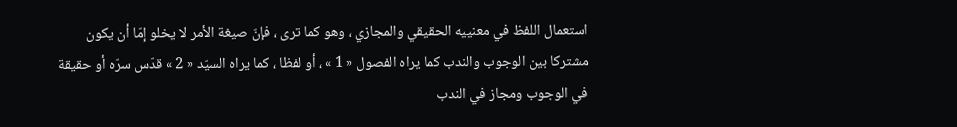استعمال اللفظ في معنييه الحقيقي والمجازي ، وهو كما ترى ، فإنّ صيغة الأمر لا يخلو إمّا أن يكون مشتركا بين الوجوب والندب كما يراه الفصول « 1 » ، أو لفظا ، كما يراه السيّد « 2 » قدّس سرّه أو حقيقة في الوجوب ومجاز في الندب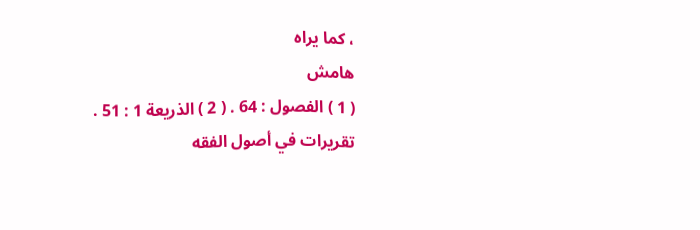، كما يراه
هامش
( 1 ) الفصول : 64 . ( 2 ) الذريعة 1 : 51 .
تقريرات في أصول الفقه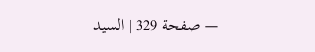— صفحة 329 | السيد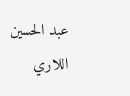عبد الحسين اللاري